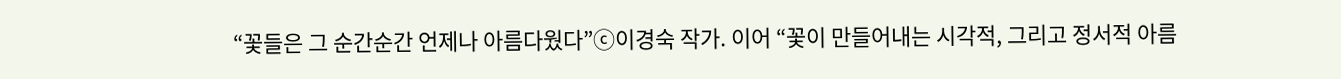“꽃들은 그 순간순간 언제나 아름다웠다”ⓒ이경숙 작가. 이어 “꽃이 만들어내는 시각적, 그리고 정서적 아름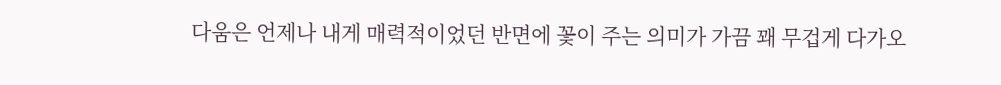다움은 언제나 내게 매력적이었던 반면에 꽃이 주는 의미가 가끔 꽤 무겁게 다가오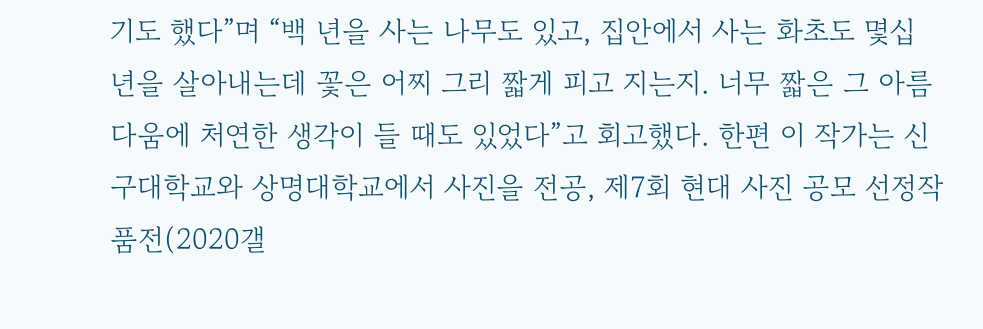기도 했다”며 “백 년을 사는 나무도 있고, 집안에서 사는 화초도 몇십 년을 살아내는데 꽃은 어찌 그리 짧게 피고 지는지. 너무 짧은 그 아름다움에 처연한 생각이 들 때도 있었다”고 회고했다. 한편 이 작가는 신구대학교와 상명대학교에서 사진을 전공, 제7회 현대 사진 공모 선정작품전(2020갤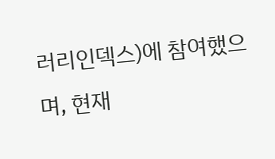러리인덱스)에 참여했으며, 현재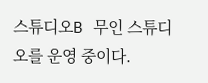스튜디오B 무인 스튜디오를 운영 중이다.